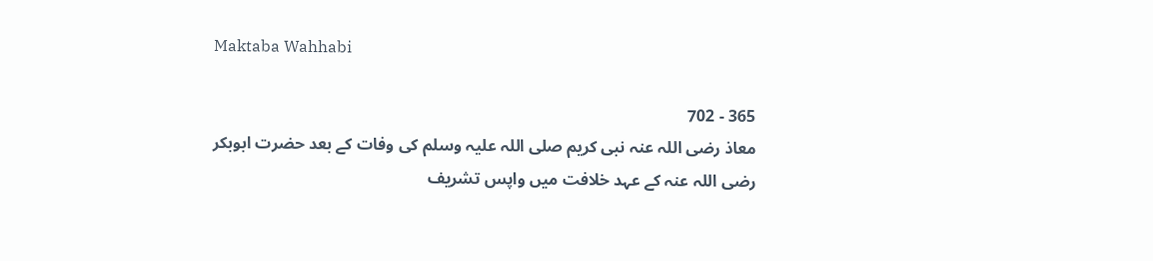Maktaba Wahhabi

365 - 702
معاذ رضی اللہ عنہ نبی کریم صلی اللہ علیہ وسلم کی وفات کے بعد حضرت ابوبکر رضی اللہ عنہ کے عہد خلافت میں واپس تشریف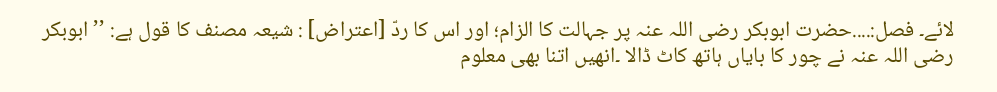لائے۔ فصل:....حضرت ابوبکر رضی اللہ عنہ پر جہالت کا الزام؛ اور اس کا ردّ [اعتراض] : شیعہ مصنف کا قول ہے: ’’ ابوبکر رضی اللہ عنہ نے چور کا بایاں ہاتھ کاٹ ڈالا ۔انھیں اتنا بھی معلوم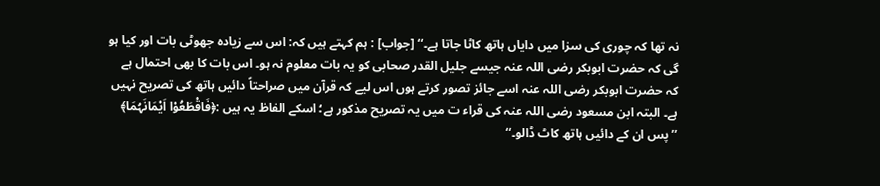نہ تھا کہ چوری کی سزا میں دایاں ہاتھ کاٹا جاتا ہے۔‘‘ [جواب] : ہم کہتے ہیں کہ: اس سے زیادہ جھوٹی بات اور کیا ہو گی کہ حضرت ابوبکر رضی اللہ عنہ جیسے جلیل القدر صحابی کو یہ بات معلوم نہ ہو۔ اس بات کا بھی احتمال ہے کہ حضرت ابوبکر رضی اللہ عنہ اسے جائز تصور کرتے ہوں اس لیے کہ قرآن میں صراحتاً دائیں ہاتھ کی تصریح نہیں ہے۔ البتہ ابن مسعود رضی اللہ عنہ کی قراء ت میں یہ تصریح مذکور ہے؛ اسکے الفاظ یہ ہیں :﴿فَاقْطَعُوْا اَیْمَانَہُمَا﴾ ’’پس ان کے دائیں ہاتھ کاٹ ڈالو۔‘‘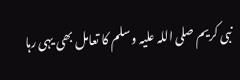نبی کریم صلی اللہ علیہ وسلم کا تعامل بھی یہی رہا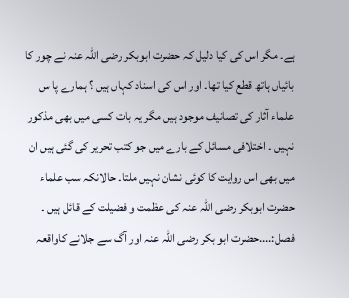ہے۔ مگر اس کی کیا دلیل کہ حضرت ابوبکر رضی اللہ عنہ نے چور کا بائیاں ہاتھ قطع کیا تھا۔ اور اس کی اسناد کہاں ہیں ؟ ہمارے پا س علماء آثار کی تصانیف موجود ہیں مگر یہ بات کسی میں بھی مذکور نہیں ۔ اختلافی مسائل کے بارے میں جو کتب تحریر کی گئی ہیں ان میں بھی اس روایت کا کوئی نشان نہیں ملتا۔ حالانکہ سب علماء حضرت ابوبکر رضی اللہ عنہ کی عظمت و فضیلت کے قائل ہیں ۔ فصل:....حضرت ابو بکر رضی اللہ عنہ اور آگ سے جلانے کاواقعہ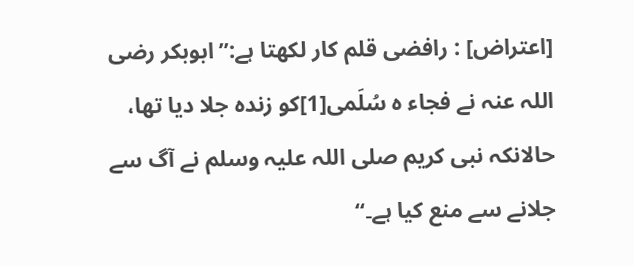[اعتراض] : رافضی قلم کار لکھتا ہے:’’ابوبکر رضی اللہ عنہ نے فجاء ہ سُلَمی[1]کو زندہ جلا دیا تھا، حالانکہ نبی کریم صلی اللہ علیہ وسلم نے آگ سے جلانے سے منع کیا ہے۔‘‘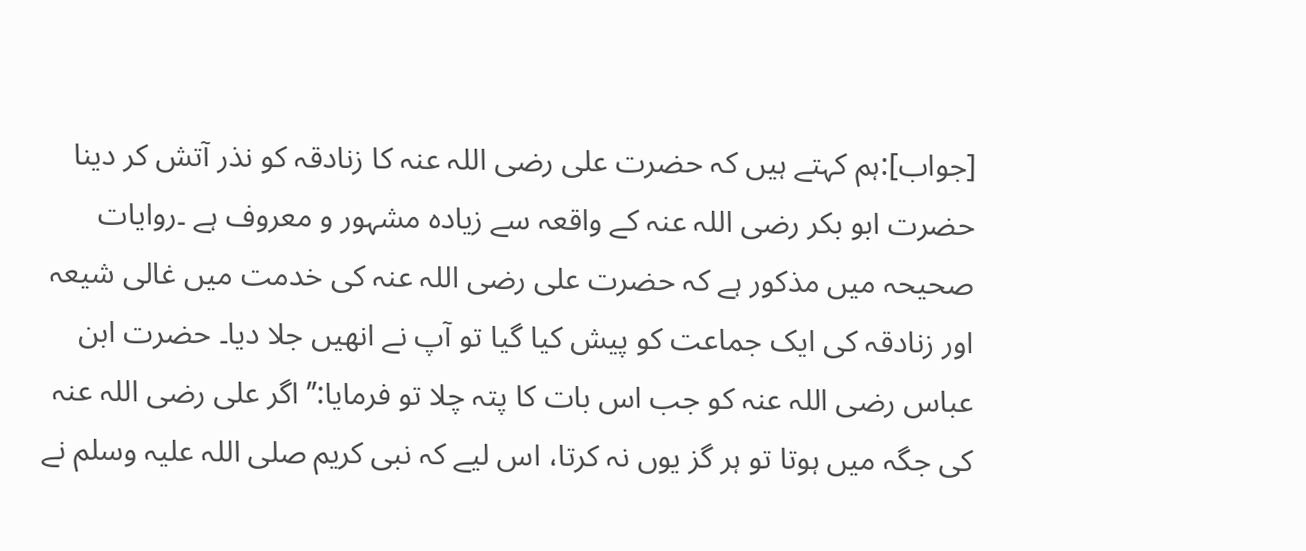[جواب]:ہم کہتے ہیں کہ حضرت علی رضی اللہ عنہ کا زنادقہ کو نذر آتش کر دینا حضرت ابو بکر رضی اللہ عنہ کے واقعہ سے زیادہ مشہور و معروف ہے ۔روایات صحیحہ میں مذکور ہے کہ حضرت علی رضی اللہ عنہ کی خدمت میں غالی شیعہ اور زنادقہ کی ایک جماعت کو پیش کیا گیا تو آپ نے انھیں جلا دیا۔ حضرت ابن عباس رضی اللہ عنہ کو جب اس بات کا پتہ چلا تو فرمایا:’’ اگر علی رضی اللہ عنہ کی جگہ میں ہوتا تو ہر گز یوں نہ کرتا، اس لیے کہ نبی کریم صلی اللہ علیہ وسلم نے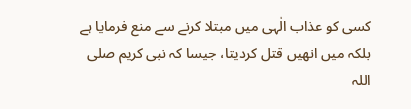کسی کو عذاب الٰہی میں مبتلا کرنے سے منع فرمایا ہے بلکہ میں انھیں قتل کردیتا، جیسا کہ نبی کریم صلی اللہ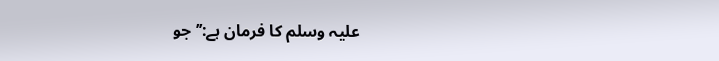علیہ وسلم کا فرمان ہے:’’ جو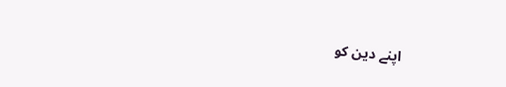اپنے دین کو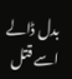بدل ڈالے اسے قتل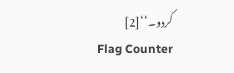کردو۔‘‘[2]
Flag Counter